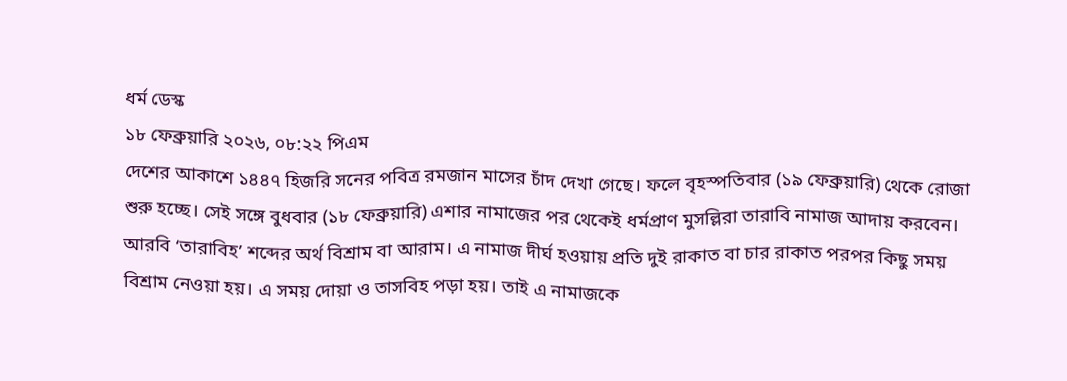ধর্ম ডেস্ক
১৮ ফেব্রুয়ারি ২০২৬, ০৮:২২ পিএম
দেশের আকাশে ১৪৪৭ হিজরি সনের পবিত্র রমজান মাসের চাঁদ দেখা গেছে। ফলে বৃহস্পতিবার (১৯ ফেব্রুয়ারি) থেকে রোজা শুরু হচ্ছে। সেই সঙ্গে বুধবার (১৮ ফেব্রুয়ারি) এশার নামাজের পর থেকেই ধর্মপ্রাণ মুসল্লিরা তারাবি নামাজ আদায় করবেন।
আরবি ‘তারাবিহ’ শব্দের অর্থ বিশ্রাম বা আরাম। এ নামাজ দীর্ঘ হওয়ায় প্রতি দুই রাকাত বা চার রাকাত পরপর কিছু সময় বিশ্রাম নেওয়া হয়। এ সময় দোয়া ও তাসবিহ পড়া হয়। তাই এ নামাজকে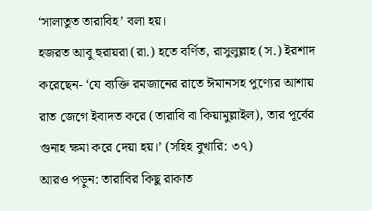‘সালাতুত তারাবিহ’ বলা হয়।
হজরত আবু হুরায়রা (রা.) হতে বর্ণিত, রাসুলুল্লাহ (স.) ইরশাদ করেছেন- ‘যে ব্যক্তি রমজানের রাতে ঈমানসহ পুণ্যের আশায় রাত জেগে ইবাদত করে (তারাবি বা কিয়ামুল্লাইল), তার পূর্বের গুনাহ ক্ষমা করে দেয়া হয়।’ (সহিহ বুখারি: ৩৭)
আরও পড়ুন: তারাবির কিছু রাকাত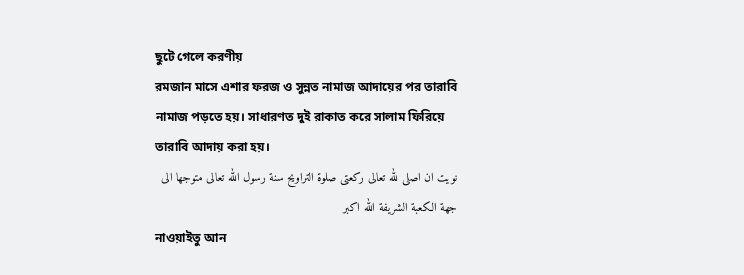ছুটে গেলে করণীয়
রমজান মাসে এশার ফরজ ও সুন্নত নামাজ আদায়ের পর তারাবি নামাজ পড়তে হয়। সাধারণত দুই রাকাত করে সালাম ফিরিয়ে তারাবি আদায় করা হয়।
نويت ان اصلى لله تعالى ركعتى صلوة التراويح سنة رسول الله تعالى متوجها الى جهة الكعبة الشريفة الله اكبر
নাওয়াইতু আন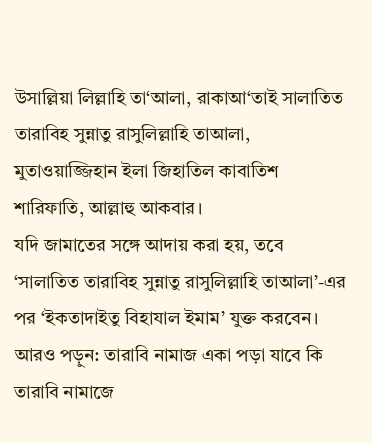উসাল্লিয়া লিল্লাহি তা‘আলা, রাকাআ‘তাই সালাতিত তারাবিহ সুন্নাতু রাসুলিল্লাহি তাআলা, মুতাওয়াজ্জিহান ইলা জিহাতিল কাবাতিশ শারিফাতি, আল্লাহু আকবার।
যদি জামাতের সঙ্গে আদায় করা হয়, তবে ‘সালাতিত তারাবিহ সুন্নাতু রাসুলিল্লাহি তাআলা’-এর পর ‘ইকতাদাইতু বিহাযাল ইমাম’ যুক্ত করবেন।
আরও পড়ুন: তারাবি নামাজ একা পড়া যাবে কি
তারাবি নামাজে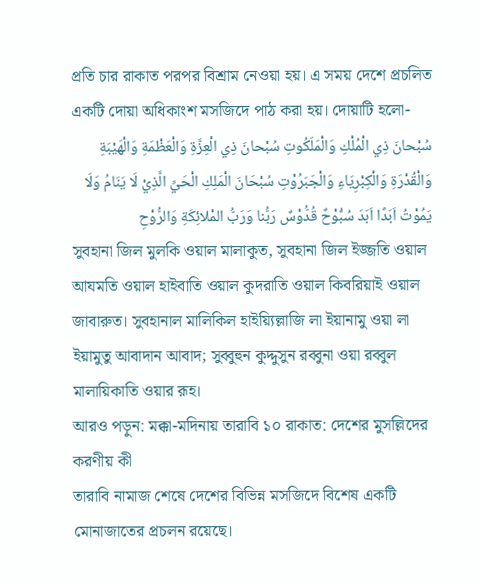প্রতি চার রাকাত পরপর বিশ্রাম নেওয়া হয়। এ সময় দেশে প্রচলিত একটি দোয়া অধিকাংশ মসজিদে পাঠ করা হয়। দোয়াটি হলো-
سُبْحانَ ذِي الْمُلْكِ وَالْمَلَكُوتِ سُبْحانَ ذِي الْعِزَّةِ وَالْعَظْمَةِ وَالْهَيْبَةِ وَالْقُدْرَةِ وَالْكِبْرِيَاءِ وَالْجَبَرُوْتِ سُبْحَانَ الْمَلِكِ الْحَيِّ الَّذِيْ لَا يَنَامُ وَلَا يَمُوْتُ اَبَدًا اَبَدَ سُبُّوْحٌ قُدُّوْسٌ رَبُّنا وَرَبُّ المْلائِكَةِ وَالرُّوْحِ
সুবহানা জিল মুলকি ওয়াল মালাকুত, সুবহানা জিল ইজ্জতি ওয়াল আযমতি ওয়াল হাইবাতি ওয়াল কুদরাতি ওয়াল কিবরিয়াই ওয়াল জাবারুত। সুবহানাল মালিকিল হাইয়্যিল্লাজি লা ইয়ানামু ওয়া লা ইয়ামুতু আবাদান আবাদ; সুব্বুহুন কুদ্দুসুন রব্বুনা ওয়া রব্বুল মালায়িকাতি ওয়ার রূহ।
আরও পড়ুন: মক্কা-মদিনায় তারাবি ১০ রাকাত: দেশের মুসল্লিদের করণীয় কী
তারাবি নামাজ শেষে দেশের বিভিন্ন মসজিদে বিশেষ একটি মোনাজাতের প্রচলন রয়েছে।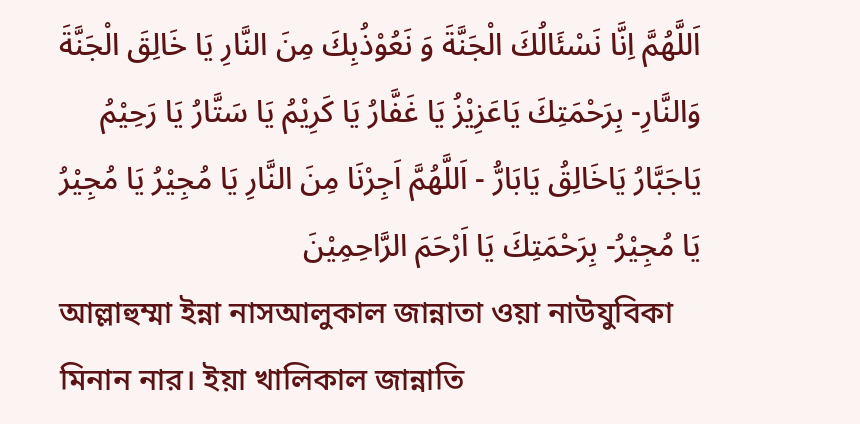اَللَّهُمَّ اِنَّا نَسْئَالُكَ الْجَنَّةَ وَ نَعُوْذُبِكَ مِنَ النَّارِ يَا خَالِقَ الْجَنَّةَ وَالنَّارِ- بِرَحْمَتِكَ يَاعَزِيْزُ يَا غَفَّارُ يَا كَرِيْمُ يَا سَتَّارُ يَا رَحِيْمُ يَاجَبَّارُ يَاخَالِقُ يَابَارُّ - اَللَّهُمَّ اَجِرْنَا مِنَ النَّارِ يَا مُجِيْرُ يَا مُجِيْرُ يَا مُجِيْرُ- بِرَحْمَتِكَ يَا اَرْحَمَ الرَّاحِمِيْنَ
আল্লাহুম্মা ইন্না নাসআলুকাল জান্নাতা ওয়া নাউযুবিকা মিনান নার। ইয়া খালিকাল জান্নাতি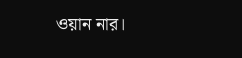ওয়ান নার।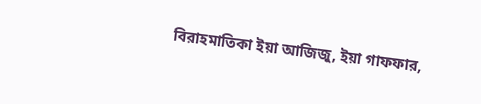বিরাহমাতিকা ইয়া আজিজু, ইয়া গাফফার,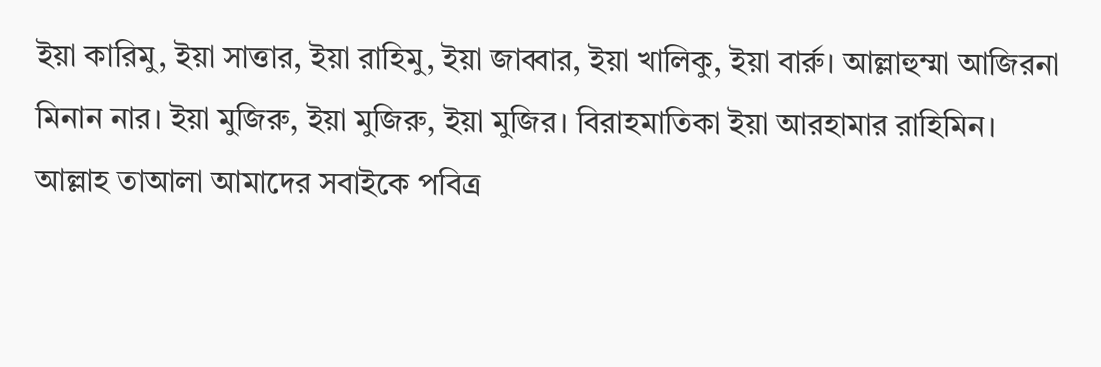ইয়া কারিমু, ইয়া সাত্তার, ইয়া রাহিমু, ইয়া জাব্বার, ইয়া খালিকু, ইয়া বার্রু। আল্লাহুম্মা আজিরনা মিনান নার। ইয়া মুজিরু, ইয়া মুজিরু, ইয়া মুজির। বিরাহমাতিকা ইয়া আরহামার রাহিমিন।
আল্লাহ তাআলা আমাদের সবাইকে পবিত্র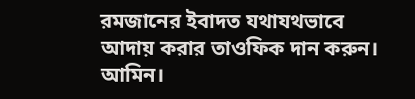রমজানের ইবাদত যথাযথভাবে আদায় করার তাওফিক দান করুন। আমিন।